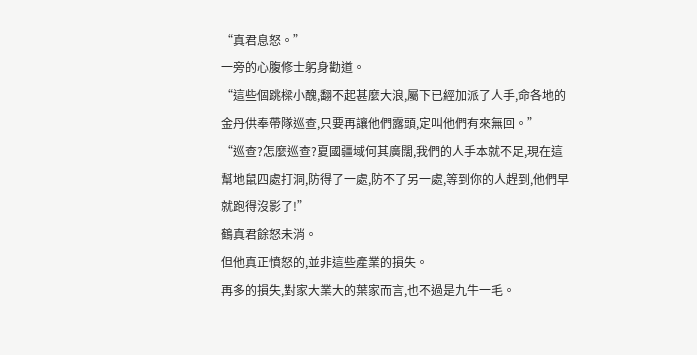“真君息怒。”
一旁的心腹修士躬身勸道。
“這些個跳樑小醜,翻不起甚麼大浪,屬下已經加派了人手,命各地的金丹供奉帶隊巡查,只要再讓他們露頭,定叫他們有來無回。”
“巡查?怎麼巡查?夏國疆域何其廣闊,我們的人手本就不足,現在這幫地鼠四處打洞,防得了一處,防不了另一處,等到你的人趕到,他們早就跑得沒影了!”
鶴真君餘怒未消。
但他真正憤怒的,並非這些產業的損失。
再多的損失,對家大業大的葉家而言,也不過是九牛一毛。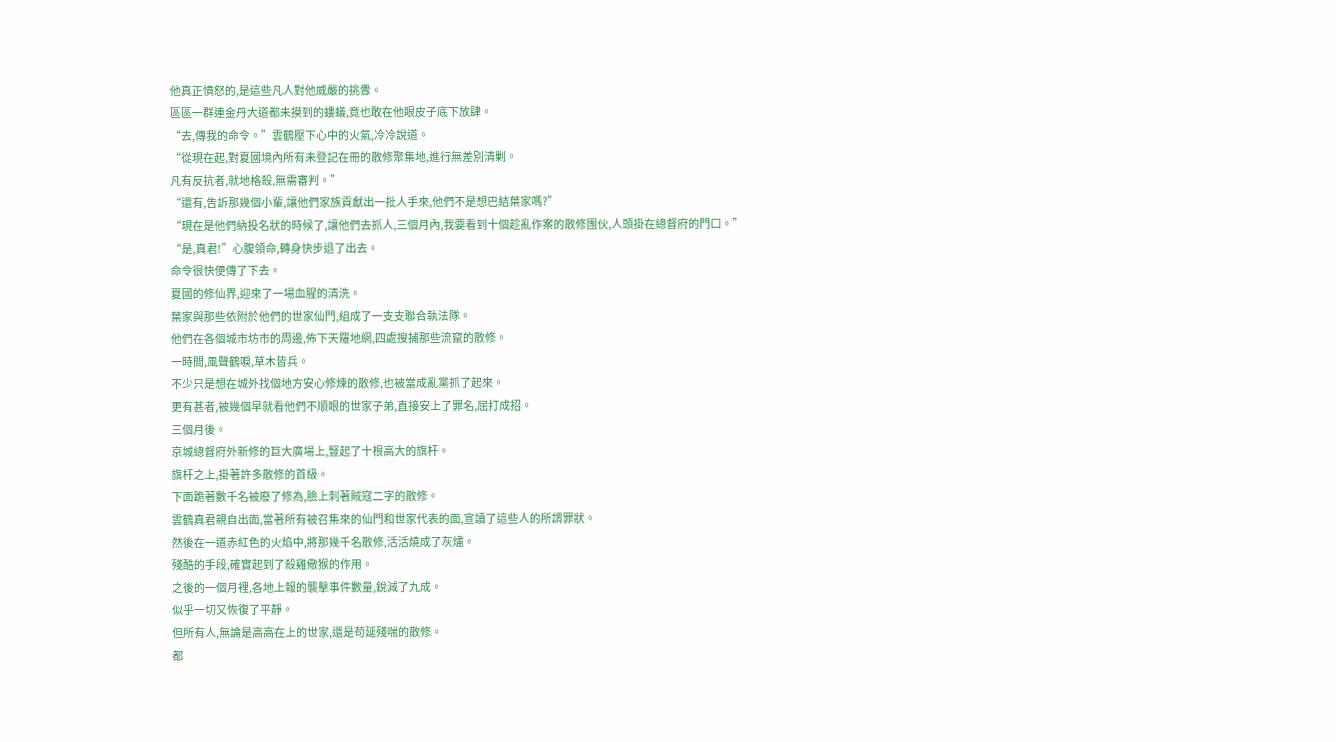他真正憤怒的,是這些凡人對他威嚴的挑釁。
區區一群連金丹大道都未摸到的螻蟻,竟也敢在他眼皮子底下放肆。
“去,傳我的命令。”雲鶴壓下心中的火氣,冷冷說道。
“從現在起,對夏國境內所有未登記在冊的散修聚集地,進行無差別清剿。
凡有反抗者,就地格殺,無需審判。”
“還有,告訴那幾個小輩,讓他們家族貢獻出一批人手來,他們不是想巴結葉家嗎?”
“現在是他們納投名狀的時候了,讓他們去抓人,三個月內,我要看到十個趁亂作案的散修團伙,人頭掛在總督府的門口。”
“是,真君!”心腹領命,轉身快步退了出去。
命令很快便傳了下去。
夏國的修仙界,迎來了一場血腥的清洗。
葉家與那些依附於他們的世家仙門,組成了一支支聯合執法隊。
他們在各個城市坊市的周邊,佈下天羅地網,四處搜捕那些流竄的散修。
一時間,風聲鶴唳,草木皆兵。
不少只是想在城外找個地方安心修煉的散修,也被當成亂黨抓了起來。
更有甚者,被幾個早就看他們不順眼的世家子弟,直接安上了罪名,屈打成招。
三個月後。
京城總督府外新修的巨大廣場上,豎起了十根高大的旗杆。
旗杆之上,掛著許多散修的首級。
下面跪著數千名被廢了修為,臉上刺著賊寇二字的散修。
雲鶴真君親自出面,當著所有被召集來的仙門和世家代表的面,宣讀了這些人的所謂罪狀。
然後在一道赤紅色的火焰中,將那幾千名散修,活活燒成了灰燼。
殘酷的手段,確實起到了殺雞儆猴的作用。
之後的一個月裡,各地上報的襲擊事件數量,銳減了九成。
似乎一切又恢復了平靜。
但所有人,無論是高高在上的世家,還是苟延殘喘的散修。
都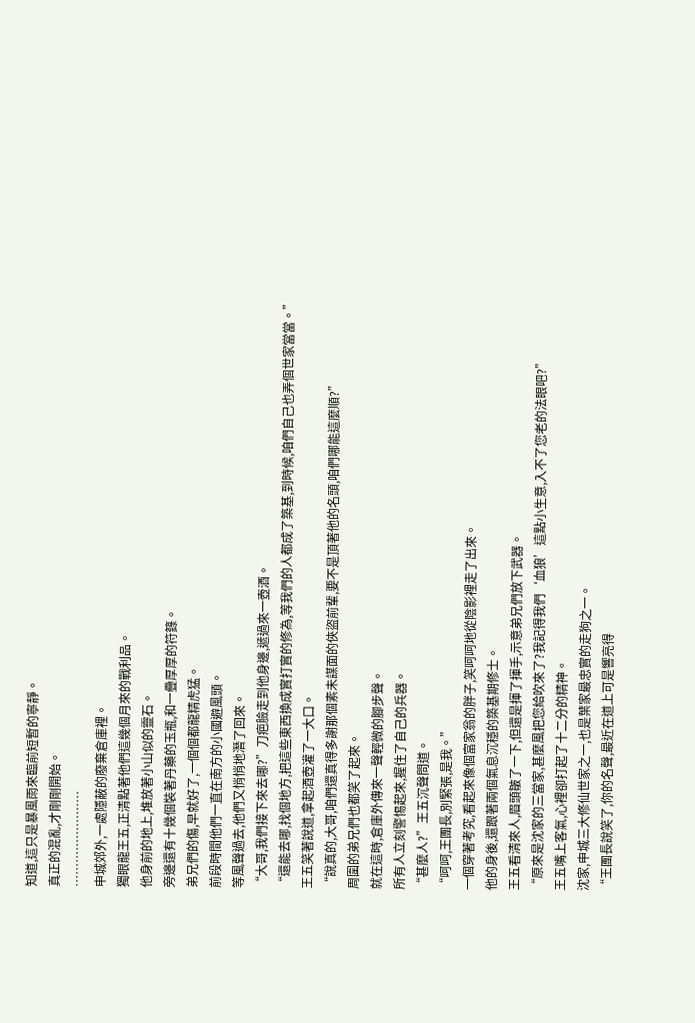知道,這只是暴風雨來臨前短暫的寧靜。
真正的混亂,才剛剛開始。
……………………
申城郊外,一處隱蔽的廢棄倉庫裡。
獨眼龍王五,正清點著他們這幾個月來的戰利品。
他身前的地上,堆放著小山似的靈石。
旁邊還有十幾個裝著丹藥的玉瓶,和一疊厚厚的符籙。
弟兄們的傷,早就好了,一個個都龍精虎猛。
前段時間他們一直在南方的小國避風頭。
等風聲過去,他們又悄悄地潛了回來。
“大哥,我們接下來去哪?”刀疤臉走到他身邊,遞過來一壺酒。
“還能去哪,找個地方,把這些東西換成實打實的修為,等我們的人都成了築基,到時候,咱們自己也弄個世家當當。”
王五笑著說道,拿起酒壺灌了一大口。
“說真的,大哥,咱們還真得多謝那個素未謀面的俠盜前輩,要不是頂著他的名頭,咱們哪能這麼順?”
周圍的弟兄們也都笑了起來。
就在這時,倉庫外傳來一聲輕微的腳步聲。
所有人立刻警惕起來,握住了自己的兵器。
“甚麼人?”王五沉聲問道。
“呵呵,王團長,別緊張,是我。”
一個穿著考究,看起來像個富家翁的胖子,笑呵呵地從陰影裡走了出來。
他的身後,還跟著兩個氣息沉穩的築基期修士。
王五看清來人,眉頭皺了一下,但還是揮了揮手,示意弟兄們放下武器。
“原來是沈家的三當家,甚麼風把您給吹來了?我記得我們‘血狼’這點小生意,入不了您老的法眼吧?”
王五嘴上客氣,心裡卻打起了十二分的精神。
沈家,申城三大修仙世家之一,也是葉家最忠實的走狗之一。
“王團長說笑了,你的名聲,最近在道上可是響亮得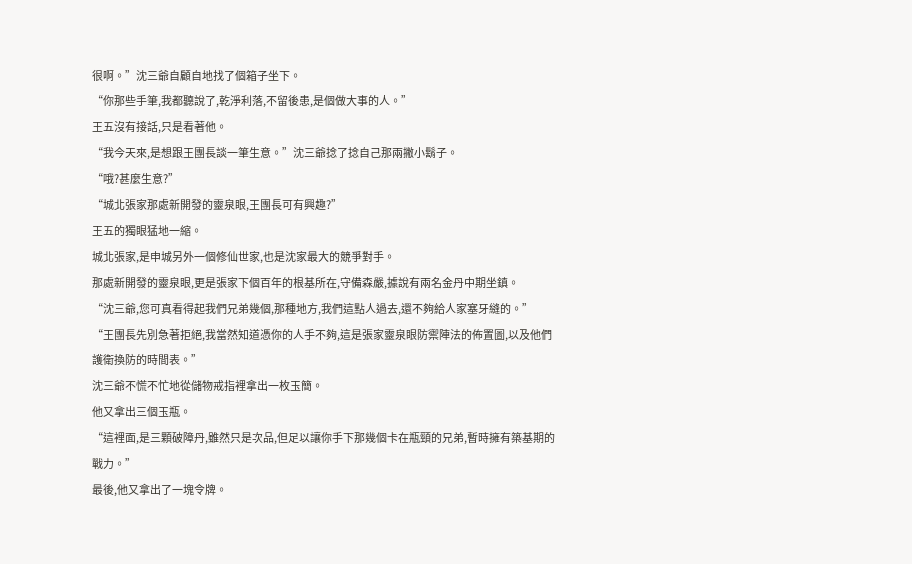很啊。”沈三爺自顧自地找了個箱子坐下。
“你那些手筆,我都聽說了,乾淨利落,不留後患,是個做大事的人。”
王五沒有接話,只是看著他。
“我今天來,是想跟王團長談一筆生意。”沈三爺捻了捻自己那兩撇小鬍子。
“哦?甚麼生意?”
“城北張家那處新開發的靈泉眼,王團長可有興趣?”
王五的獨眼猛地一縮。
城北張家,是申城另外一個修仙世家,也是沈家最大的競爭對手。
那處新開發的靈泉眼,更是張家下個百年的根基所在,守備森嚴,據說有兩名金丹中期坐鎮。
“沈三爺,您可真看得起我們兄弟幾個,那種地方,我們這點人過去,還不夠給人家塞牙縫的。”
“王團長先別急著拒絕,我當然知道憑你的人手不夠,這是張家靈泉眼防禦陣法的佈置圖,以及他們護衛換防的時間表。”
沈三爺不慌不忙地從儲物戒指裡拿出一枚玉簡。
他又拿出三個玉瓶。
“這裡面,是三顆破障丹,雖然只是次品,但足以讓你手下那幾個卡在瓶頸的兄弟,暫時擁有築基期的戰力。”
最後,他又拿出了一塊令牌。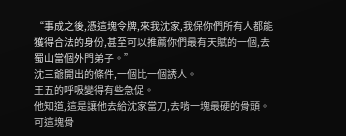“事成之後,憑這塊令牌,來我沈家,我保你們所有人都能獲得合法的身份,甚至可以推薦你們最有天賦的一個,去蜀山當個外門弟子。”
沈三爺開出的條件,一個比一個誘人。
王五的呼吸變得有些急促。
他知道,這是讓他去給沈家當刀,去啃一塊最硬的骨頭。
可這塊骨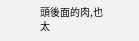頭後面的肉,也太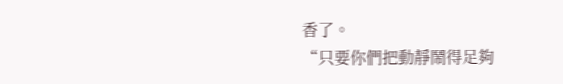香了。
“只要你們把動靜鬧得足夠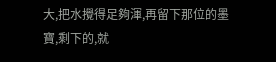大,把水攪得足夠渾,再留下那位的墨寶,剩下的,就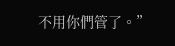不用你們管了。”